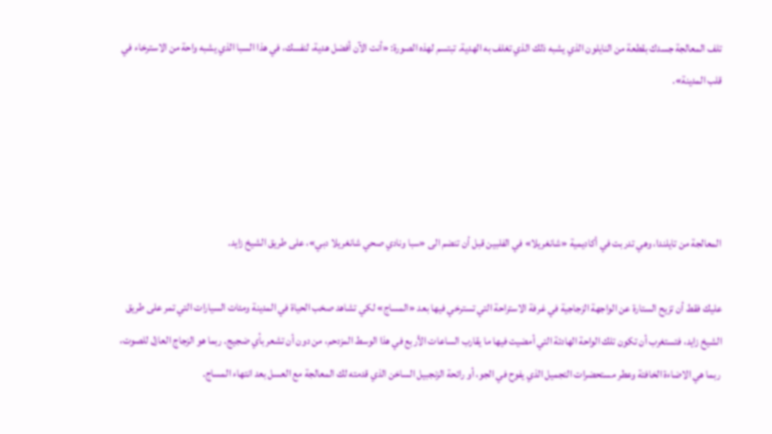تلف المعالجة جسدك بقطعة من النايلون الذي يشبه ذلك الذي تغلف به الهدية. تبتسم لهذه الصورة: «أنت الآن أفضل هدية، لنفسك، في هذا السبا الذي يشبه واحة من الاسترخاء في قلب المدينة».




المعالجة من تايلندا، وهي تدربت في أكاديمية «شانغريلا» في الفلبين قبل أن تنضم الى «سبا ونادي صحي شانغريلا دبي»، على طريق الشيخ زايد.

عليك فقط أن تزيح الستارة عن الواجهة الزجاجية في غرفة الاستراحة التي تسترخي فيها بعد «المساج» لكي تشاهد صخب الحياة في المدينة ومئات السيارات التي تمر على طريق الشيخ زايد، فتستغرب أن تكون تلك الواحة الهادئة التي أمضيت فيها ما يقارب الساعات الأربع في هذا الوسط المزدحم، من دون أن تشعر بأي ضجيج. ربما هو الزجاج العازل للصوت، ربما هي الاضاءة الخافتة وعطر مستحضرات التجميل الذي يفوح في الجو، أو رائحة الزنجبيل الساخن الذي قدمته لك المعالجة مع العسل بعد انتهاء المساج.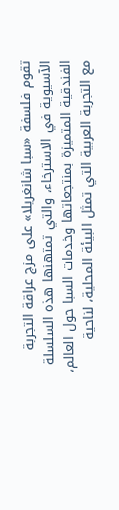تقوم فلسفة «سبا شانغريلا» على مزج عراقة التجربة الآسيوية في الاسترخاء، والتي تمتهنها هذه السلسلة الفندقية المتميزة بمنتجعاتها وخدمات السبا حول العالم، مع التجربة العربية التي تمثل البيئة المحلية، لناحية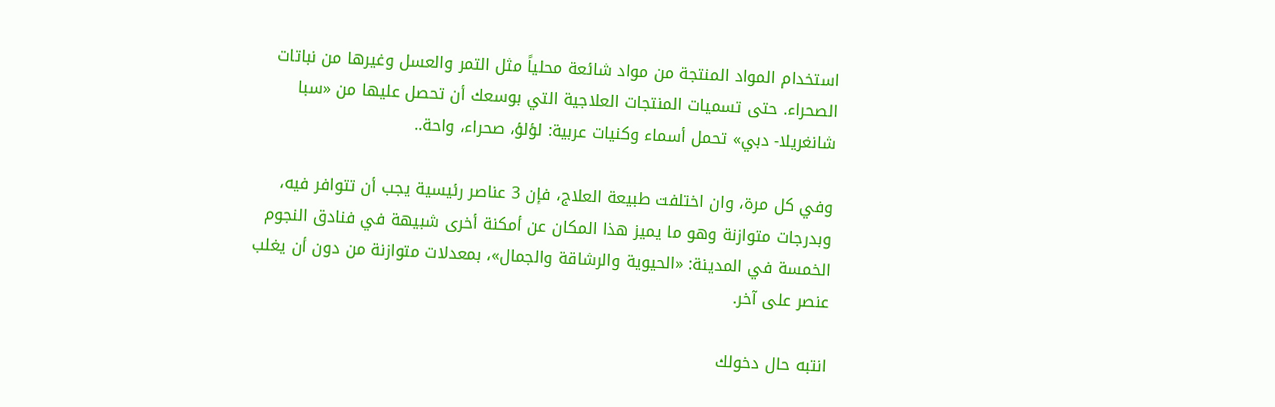استخدام المواد المنتجة من مواد شائعة محلياً مثل التمر والعسل وغيرها من نباتات الصحراء. حتى تسميات المنتجات العلاجية التي بوسعك أن تحصل عليها من «سبا شانغريلا- دبي» تحمل أسماء وكنيات عربية: لؤلؤ، صحراء، واحة..

وفي كل مرة، وان اختلفت طبيعة العلاج، فإن 3 عناصر رئيسية يجب أن تتوافر فيه، وبدرجات متوازنة وهو ما يميز هذا المكان عن أمكنة أخرى شبيهة في فنادق النجوم الخمسة في المدينة: «الحيوية والرشاقة والجمال»، بمعدلات متوازنة من دون أن يغلب عنصر على آخر.

انتبه حال دخولك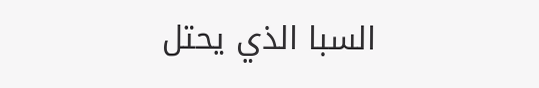السبا الذي يحتل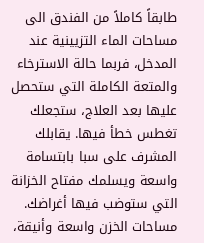طابقاً كاملاً من الفندق الى مساحات الماء التزيينية عند المدخل، فربما حالة الاسترخاء والمتعة الكاملة التي ستحصل عليها بعد العلاج، ستجعلك تغطس خطأ فيها. يقابلك المشرف على سبا بابتسامة واسعة ويسلمك مفتاح الخزانة التي ستوضب فيها أغراضك. مساحات الخزن واسعة وأنيقة،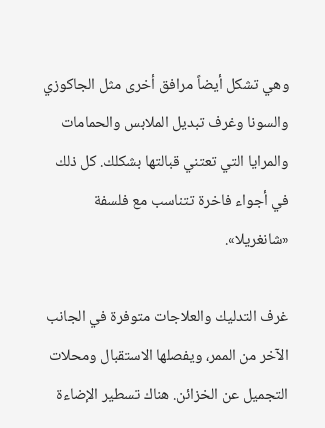وهي تشكل أيضاً مرافق أخرى مثل الجاكوزي والسونا وغرف تبديل الملابس والحمامات والمرايا التي تعتني قبالتها بشكلك. كل ذلك في أجواء فاخرة تتناسب مع فلسفة «شانغريلا».

غرف التدليك والعلاجات متوفرة في الجانب الآخر من الممر، ويفصلها الاستقبال ومحلات التجميل عن الخزائن. هناك تسطير الإضاءة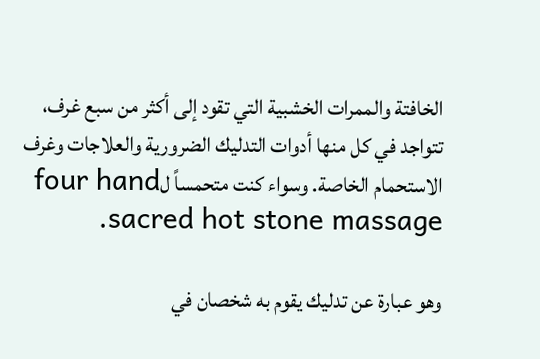الخافتة والممرات الخشبية التي تقود إلى أكثر من سبع غرف، تتواجد في كل منها أدوات التدليك الضرورية والعلاجات وغرف الاستحمام الخاصة. وسواء كنت متحمساً لfour hand sacred hot stone massage.

وهو عبارة عن تدليك يقوم به شخصان في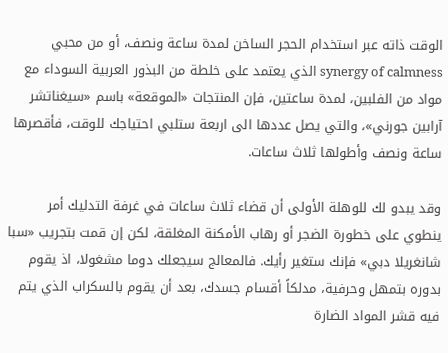الوقت ذاته عبر استخدام الحجر الساخن لمدة ساعة ونصف، أو من محبي synergy of calmness الذي يعتمد على خلطة من البذور العربية السوداء مع مواد من الفلبين، لمدة ساعتين، فإن المنتجات «الموقعة» باسم «سيغناتشر آرابين جورني»، والتي يصل عددها الى اربعة ستلبي احتياجك للوقت، فأقصرها ساعة ونصف وأطولها ثلاث ساعات.

وقد يبدو لك للوهلة الأولى أن قضاء ثلاث ساعات في غرفة التدليك أمر ينطوي على خطورة الضجر أو رهاب الأمكنة المغلقة، لكن إن قمت بتجريب «سبا شانغريلا دبي» فإنك ستغير رأيك. فالمعالج سيجعلك دوما مشغولا، اذ يقوم بدوره بتمهل وحرفية، مدلكاً أقسام جسدك، بعد أن يقوم بالسكراب الذي يتم فيه قشر المواد الضارة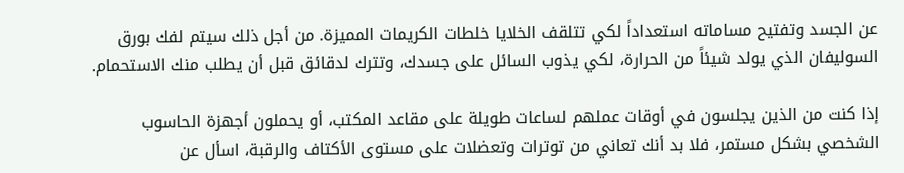عن الجسد وتفتيح مساماته استعداداً لكي تتلقف الخلايا خلطات الكريمات المميزة. من أجل ذلك سيتم لفك بورق السوليفان الذي يولد شيئاً من الحرارة، لكي يذوب السائل على جسدك، وتترك لدقائق قبل أن يطلب منك الاستحمام.

إذا كنت من الذين يجلسون في أوقات عملهم لساعات طويلة على مقاعد المكتب، أو يحملون أجهزة الحاسوب الشخصي بشكل مستمر، فلا بد أنك تعاني من توترات وتعضلات على مستوى الأكتاف والرقبة، اسأل عن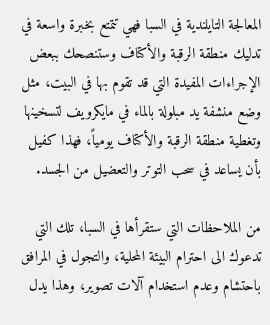المعالجة التايلندية في السبا فهي تتمتع بخبرة واسعة في تدليك منطقة الرقبة والأكتاف وستنصحك ببعض الإجراءات المفيدة التي قد تقوم بها في البيت، مثل وضع منشفة يد مبلولة بالماء في مايكرويف لتسخينها وتغطية منطقة الرقبة والأكتاف يومياً، فهذا كفيل بأن يساعد في سحب التوتر والتعضيل من الجسد.

من الملاحظات التي ستقرأها في السبا، تلك التي تدعوك الى احترام البيئة المحلية، والتجول في المرافق باحتشام وعدم استخدام آلات تصوير، وهذا يدل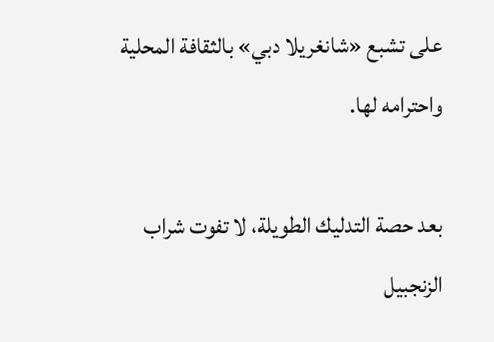على تشبع «شانغريلا دبي» بالثقافة المحلية واحترامه لها.

بعد حصة التدليك الطويلة، لا تفوت شراب الزنجبيل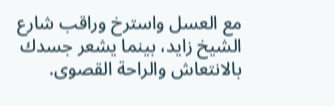مع العسل واسترخ وراقب شارع الشيخ زايد، بينما يشعر جسدك بالانتعاش والراحة القصوى.